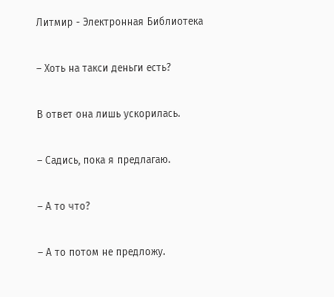Литмир - Электронная Библиотека

– Хоть на такси деньги есть?

В ответ она лишь ускорилась.

– Садись, пока я предлагаю.

– А то что?

– А то потом не предложу.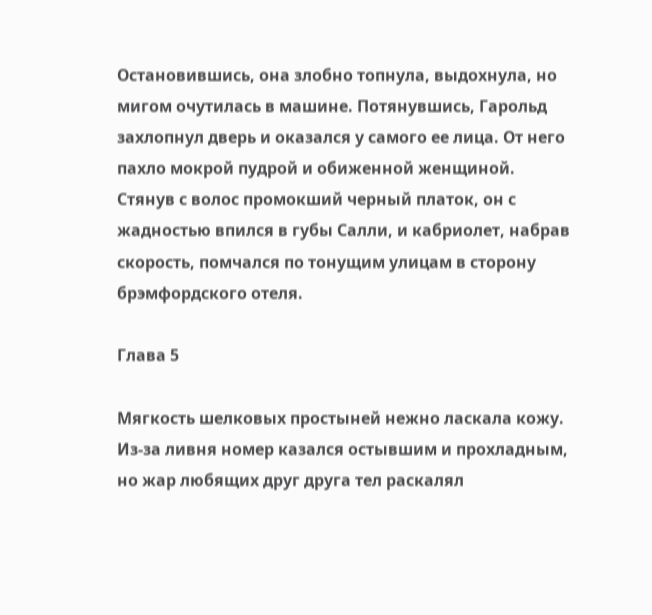Остановившись, она злобно топнула, выдохнула, но мигом очутилась в машине. Потянувшись, Гарольд захлопнул дверь и оказался у самого ее лица. От него пахло мокрой пудрой и обиженной женщиной. Стянув с волос промокший черный платок, он с жадностью впился в губы Салли, и кабриолет, набрав скорость, помчался по тонущим улицам в сторону брэмфордского отеля.

Глава 5

Мягкость шелковых простыней нежно ласкала кожу. Из-за ливня номер казался остывшим и прохладным, но жар любящих друг друга тел раскалял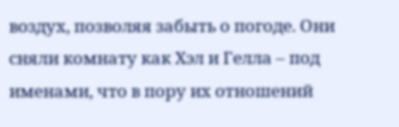воздух, позволяя забыть о погоде. Они сняли комнату как Хэл и Гелла – под именами, что в пору их отношений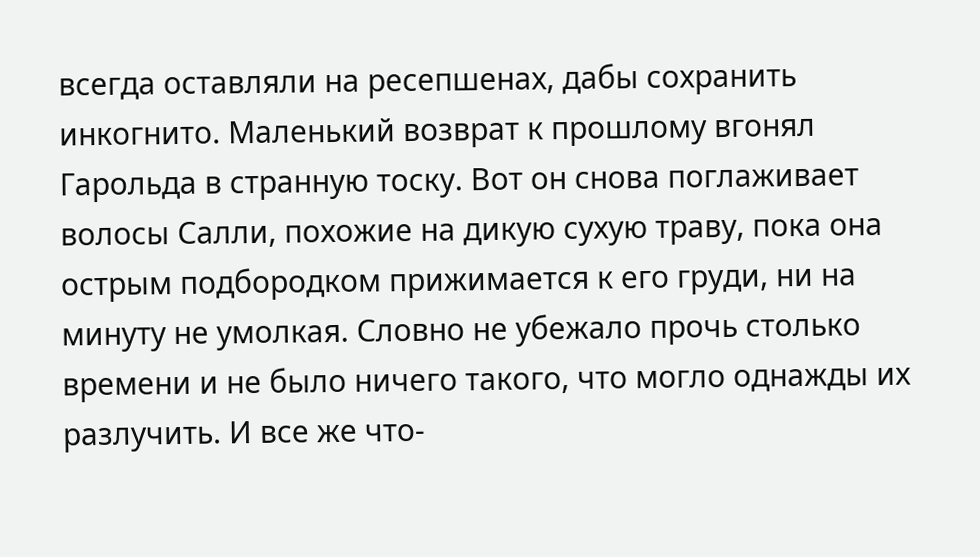всегда оставляли на ресепшенах, дабы сохранить инкогнито. Маленький возврат к прошлому вгонял Гарольда в странную тоску. Вот он снова поглаживает волосы Салли, похожие на дикую сухую траву, пока она острым подбородком прижимается к его груди, ни на минуту не умолкая. Словно не убежало прочь столько времени и не было ничего такого, что могло однажды их разлучить. И все же что-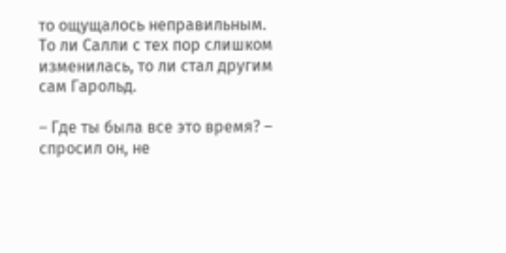то ощущалось неправильным. То ли Салли с тех пор слишком изменилась, то ли стал другим сам Гарольд.

– Где ты была все это время? – спросил он, не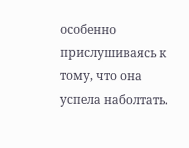особенно прислушиваясь к тому, что она успела наболтать.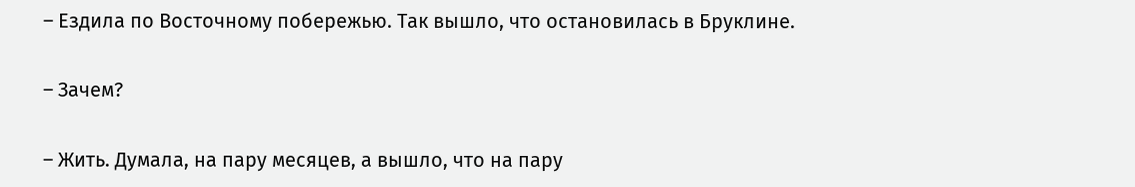– Ездила по Восточному побережью. Так вышло, что остановилась в Бруклине.

– Зачем?

– Жить. Думала, на пару месяцев, а вышло, что на пару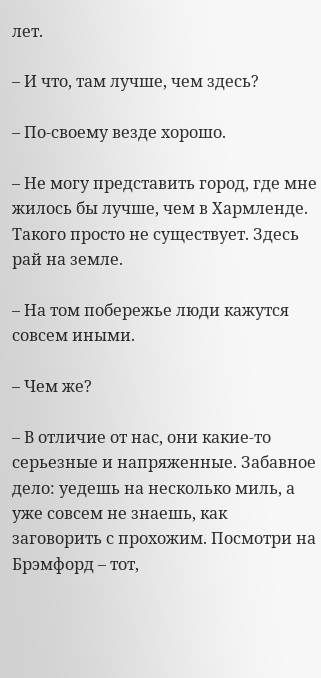лет.

– И что, там лучше, чем здесь?

– По-своему везде хорошо.

– Не могу представить город, где мне жилось бы лучше, чем в Хармленде. Такого просто не существует. Здесь рай на земле.

– На том побережье люди кажутся совсем иными.

– Чем же?

– В отличие от нас, они какие-то серьезные и напряженные. Забавное дело: уедешь на несколько миль, а уже совсем не знаешь, как заговорить с прохожим. Посмотри на Брэмфорд – тот,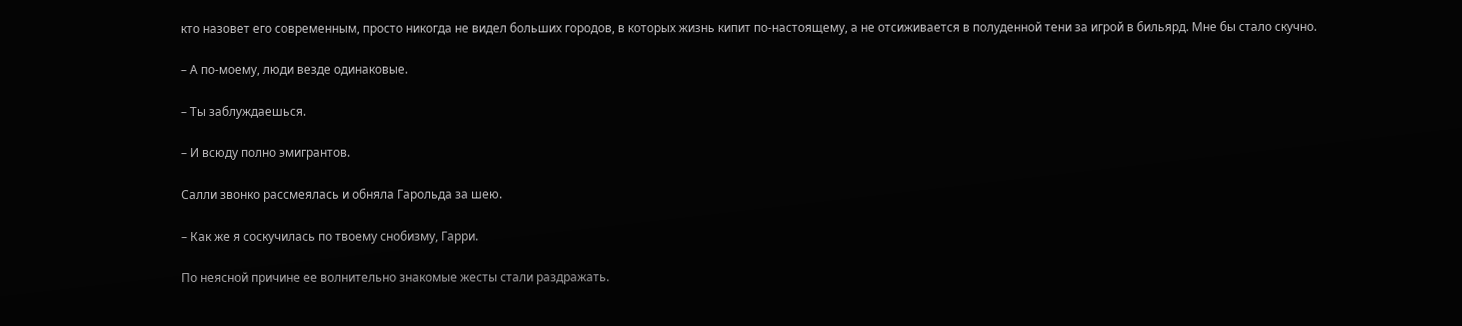кто назовет его современным, просто никогда не видел больших городов, в которых жизнь кипит по-настоящему, а не отсиживается в полуденной тени за игрой в бильярд. Мне бы стало скучно.

– А по-моему, люди везде одинаковые.

– Ты заблуждаешься.

– И всюду полно эмигрантов.

Салли звонко рассмеялась и обняла Гарольда за шею.

– Как же я соскучилась по твоему снобизму, Гарри.

По неясной причине ее волнительно знакомые жесты стали раздражать.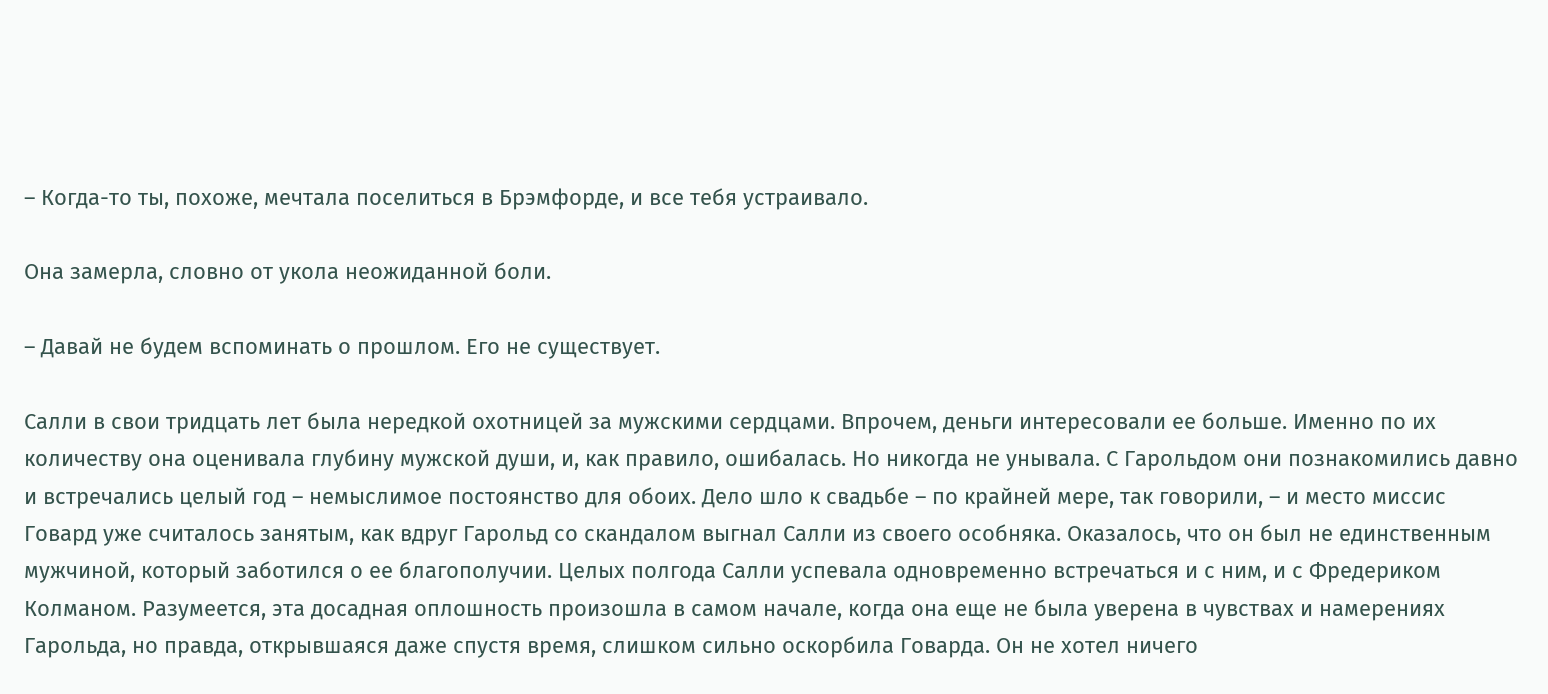– Когда-то ты, похоже, мечтала поселиться в Брэмфорде, и все тебя устраивало.

Она замерла, словно от укола неожиданной боли.

– Давай не будем вспоминать о прошлом. Его не существует.

Салли в свои тридцать лет была нередкой охотницей за мужскими сердцами. Впрочем, деньги интересовали ее больше. Именно по их количеству она оценивала глубину мужской души, и, как правило, ошибалась. Но никогда не унывала. С Гарольдом они познакомились давно и встречались целый год – немыслимое постоянство для обоих. Дело шло к свадьбе – по крайней мере, так говорили, – и место миссис Говард уже считалось занятым, как вдруг Гарольд со скандалом выгнал Салли из своего особняка. Оказалось, что он был не единственным мужчиной, который заботился о ее благополучии. Целых полгода Салли успевала одновременно встречаться и с ним, и с Фредериком Колманом. Разумеется, эта досадная оплошность произошла в самом начале, когда она еще не была уверена в чувствах и намерениях Гарольда, но правда, открывшаяся даже спустя время, слишком сильно оскорбила Говарда. Он не хотел ничего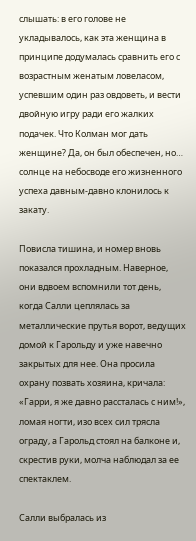слышать: в его голове не укладывалось, как эта женщина в принципе додумалась сравнить его с возрастным женатым ловеласом, успевшим один раз овдоветь, и вести двойную игру ради его жалких подачек. Что Колман мог дать женщине? Да, он был обеспечен, но… солнце на небосводе его жизненного успеха давным-давно клонилось к закату.

Повисла тишина, и номер вновь показался прохладным. Наверное, они вдвоем вспомнили тот день, когда Салли цеплялась за металлические прутья ворот, ведущих домой к Гарольду и уже навечно закрытых для нее. Она просила охрану позвать хозяина, кричала: «Гарри, я же давно рассталась с ним!», ломая ногти, изо всех сил трясла ограду, а Гарольд стоял на балконе и, скрестив руки, молча наблюдал за ее спектаклем.

Салли выбралась из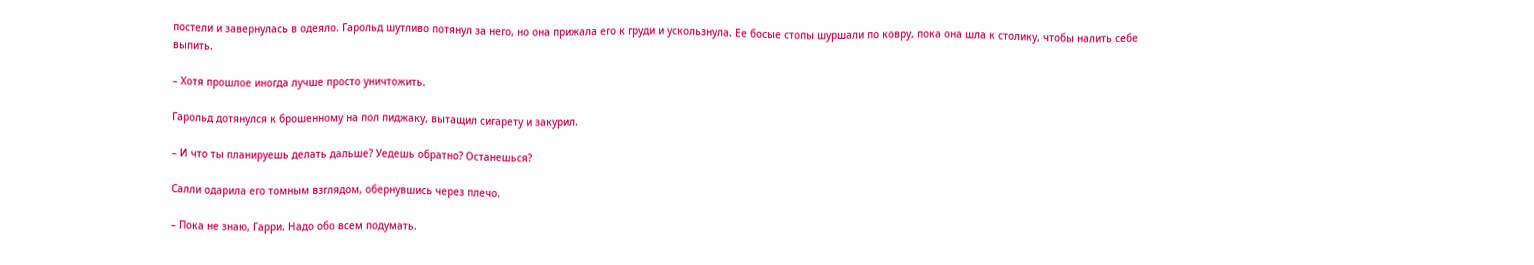постели и завернулась в одеяло. Гарольд шутливо потянул за него, но она прижала его к груди и ускользнула. Ее босые стопы шуршали по ковру, пока она шла к столику, чтобы налить себе выпить.

– Хотя прошлое иногда лучше просто уничтожить.

Гарольд дотянулся к брошенному на пол пиджаку, вытащил сигарету и закурил.

– И что ты планируешь делать дальше? Уедешь обратно? Останешься?

Салли одарила его томным взглядом, обернувшись через плечо.

– Пока не знаю, Гарри. Надо обо всем подумать.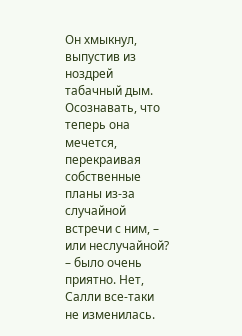Он хмыкнул, выпустив из ноздрей табачный дым. Осознавать, что теперь она мечется, перекраивая собственные планы из-за случайной встречи с ним, – или неслучайной? – было очень приятно. Нет, Салли все-таки не изменилась.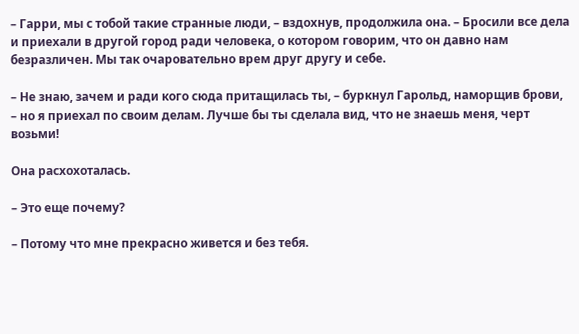– Гарри, мы с тобой такие странные люди, – вздохнув, продолжила она. – Бросили все дела и приехали в другой город ради человека, о котором говорим, что он давно нам безразличен. Мы так очаровательно врем друг другу и себе.

– Не знаю, зачем и ради кого сюда притащилась ты, – буркнул Гарольд, наморщив брови, – но я приехал по своим делам. Лучше бы ты сделала вид, что не знаешь меня, черт возьми!

Она расхохоталась.

– Это еще почему?

– Потому что мне прекрасно живется и без тебя.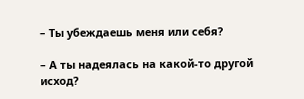– Ты убеждаешь меня или себя?

– А ты надеялась на какой-то другой исход?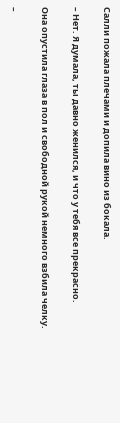Салли пожала плечами и допила вино из бокала.

– Нет. Я думала, ты давно женился, и что у тебя все прекрасно.

Она опустила глаза в пол и свободной рукой немного взбила челку.

–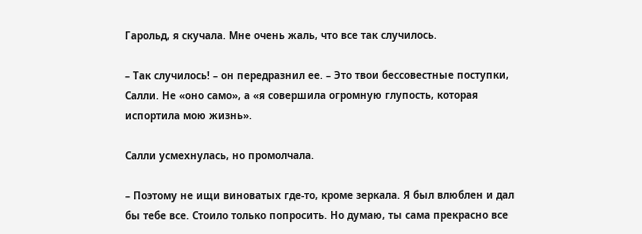Гарольд, я скучала. Мне очень жаль, что все так случилось.

– Так случилось! – он передразнил ее. – Это твои бессовестные поступки, Салли. Не «оно само», а «я совершила огромную глупость, которая испортила мою жизнь».

Салли усмехнулась, но промолчала.

– Поэтому не ищи виноватых где-то, кроме зеркала. Я был влюблен и дал бы тебе все. Стоило только попросить. Но думаю, ты сама прекрасно все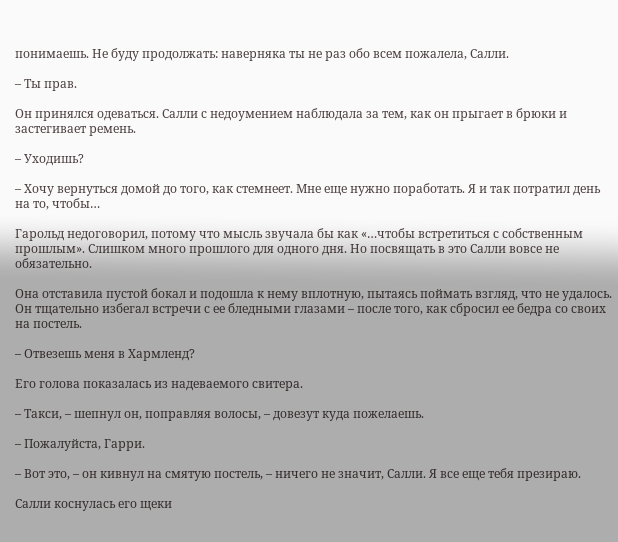понимаешь. Не буду продолжать: наверняка ты не раз обо всем пожалела, Салли.

– Ты прав.

Он принялся одеваться. Салли с недоумением наблюдала за тем, как он прыгает в брюки и застегивает ремень.

– Уходишь?

– Хочу вернуться домой до того, как стемнеет. Мне еще нужно поработать. Я и так потратил день на то, чтобы…

Гарольд недоговорил, потому что мысль звучала бы как «…чтобы встретиться с собственным прошлым». Слишком много прошлого для одного дня. Но посвящать в это Салли вовсе не обязательно.

Она отставила пустой бокал и подошла к нему вплотную, пытаясь поймать взгляд, что не удалось. Он тщательно избегал встречи с ее бледными глазами – после того, как сбросил ее бедра со своих на постель.

– Отвезешь меня в Хармленд?

Его голова показалась из надеваемого свитера.

– Такси, – шепнул он, поправляя волосы, – довезут куда пожелаешь.

– Пожалуйста, Гарри.

– Вот это, – он кивнул на смятую постель, – ничего не значит, Салли. Я все еще тебя презираю.

Салли коснулась его щеки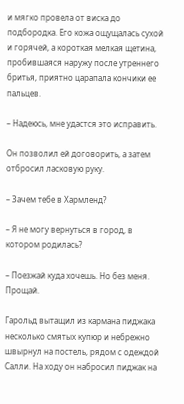и мягко провела от виска до подбородка. Его кожа ощущалась сухой и горячей, а короткая мелкая щетина, пробившаяся наружу после утреннего бритья, приятно царапала кончики ее пальцев.

– Надеюсь, мне удастся это исправить.

Он позволил ей договорить, а затем отбросил ласковую руку.

– Зачем тебе в Хармленд?

– Я не могу вернуться в город, в котором родилась?

– Поезжай куда хочешь. Но без меня. Прощай.

Гарольд вытащил из кармана пиджака несколько смятых купюр и небрежно швырнул на постель, рядом с одеждой Салли. На ходу он набросил пиджак на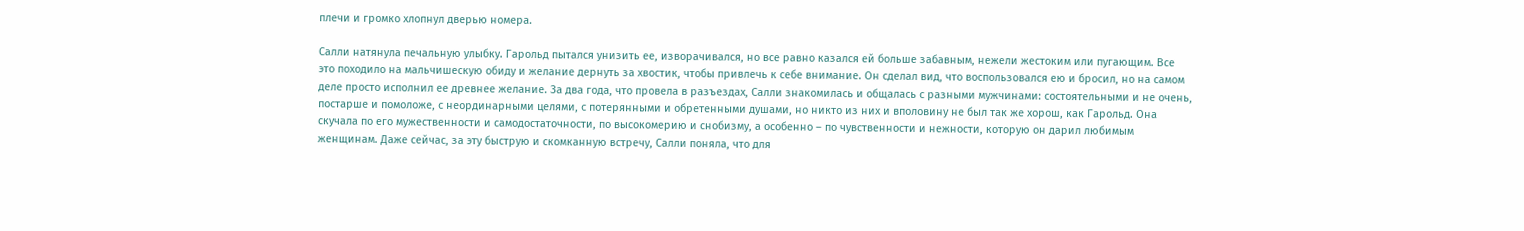плечи и громко хлопнул дверью номера.

Салли натянула печальную улыбку. Гарольд пытался унизить ее, изворачивался, но все равно казался ей больше забавным, нежели жестоким или пугающим. Все это походило на мальчишескую обиду и желание дернуть за хвостик, чтобы привлечь к себе внимание. Он сделал вид, что воспользовался ею и бросил, но на самом деле просто исполнил ее древнее желание. За два года, что провела в разъездах, Салли знакомилась и общалась с разными мужчинами: состоятельными и не очень, постарше и помоложе, с неординарными целями, с потерянными и обретенными душами, но никто из них и вполовину не был так же хорош, как Гарольд. Она скучала по его мужественности и самодостаточности, по высокомерию и снобизму, а особенно – по чувственности и нежности, которую он дарил любимым женщинам. Даже сейчас, за эту быструю и скомканную встречу, Салли поняла, что для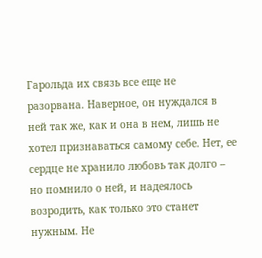Гарольда их связь все еще не разорвана. Наверное, он нуждался в ней так же, как и она в нем, лишь не хотел признаваться самому себе. Нет, ее сердце не хранило любовь так долго – но помнило о ней, и надеялось возродить, как только это станет нужным. Не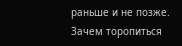раньше и не позже. Зачем торопиться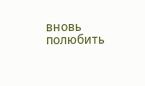вновь полюбить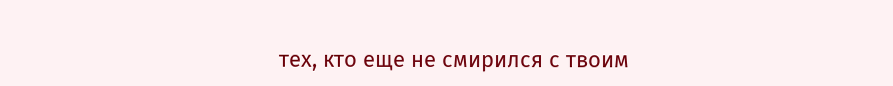тех, кто еще не смирился с твоим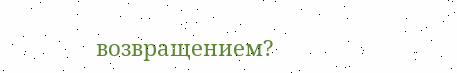возвращением?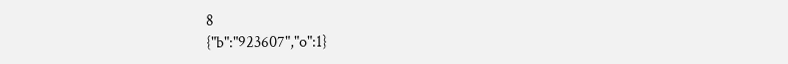8
{"b":"923607","o":1}